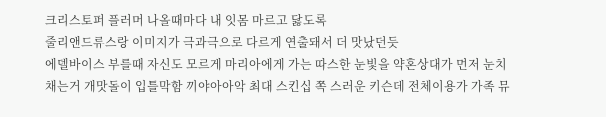크리스토퍼 플러머 나올때마다 내 잇몸 마르고 닳도록
줄리앤드류스랑 이미지가 극과극으로 다르게 연출돼서 더 맛났던듯
에델바이스 부를때 자신도 모르게 마리아에게 가는 따스한 눈빛을 약혼상대가 먼저 눈치채는거 개맛돌이 입틀막함 끼야아아악 최대 스킨십 쪽 스러운 키슨데 전체이용가 가족 뮤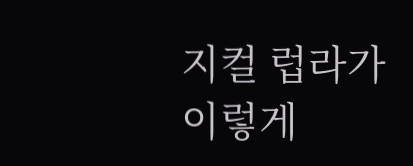지컬 럽라가 이렇게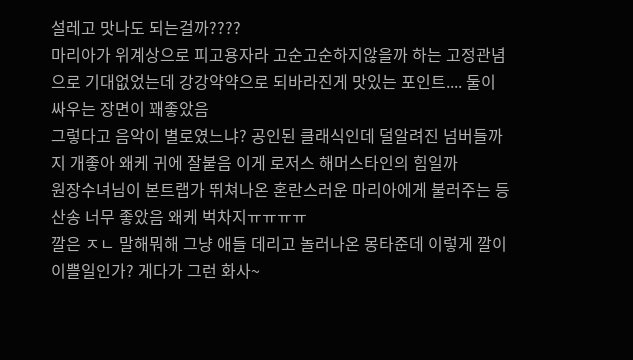설레고 맛나도 되는걸까????
마리아가 위계상으로 피고용자라 고순고순하지않을까 하는 고정관념으로 기대없었는데 강강약약으로 되바라진게 맛있는 포인트.... 둘이 싸우는 장면이 꽤좋았음
그렇다고 음악이 별로였느냐? 공인된 클래식인데 덜알려진 넘버들까지 개좋아 왜케 귀에 잘붙음 이게 로저스 해머스타인의 힘일까
원장수녀님이 본트랩가 뛰쳐나온 혼란스러운 마리아에게 불러주는 등산송 너무 좋았음 왜케 벅차지ㅠㅠㅠㅠ
깔은 ㅈㄴ 말해뭐해 그냥 애들 데리고 놀러나온 몽타준데 이렇게 깔이 이쁠일인가? 게다가 그런 화사~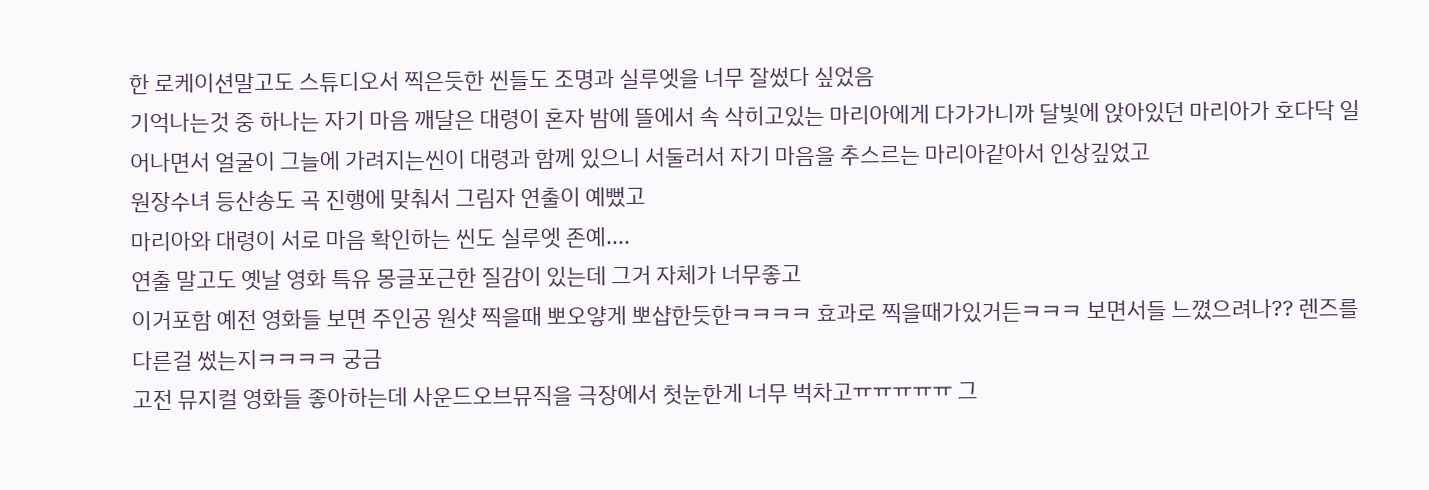한 로케이션말고도 스튜디오서 찍은듯한 씬들도 조명과 실루엣을 너무 잘썼다 싶었음
기억나는것 중 하나는 자기 마음 깨달은 대령이 혼자 밤에 뜰에서 속 삭히고있는 마리아에게 다가가니까 달빛에 앉아있던 마리아가 호다닥 일어나면서 얼굴이 그늘에 가려지는씬이 대령과 함께 있으니 서둘러서 자기 마음을 추스르는 마리아같아서 인상깊었고
원장수녀 등산송도 곡 진행에 맞춰서 그림자 연출이 예뻤고
마리아와 대령이 서로 마음 확인하는 씬도 실루엣 존예....
연출 말고도 옛날 영화 특유 몽글포근한 질감이 있는데 그거 자체가 너무좋고
이거포함 예전 영화들 보면 주인공 원샷 찍을때 뽀오얗게 뽀샵한듯한ㅋㅋㅋㅋ 효과로 찍을때가있거든ㅋㅋㅋ 보면서들 느꼈으려나?? 렌즈를 다른걸 썼는지ㅋㅋㅋㅋ 궁금
고전 뮤지컬 영화들 좋아하는데 사운드오브뮤직을 극장에서 첫눈한게 너무 벅차고ㅠㅠㅠㅠㅠ 그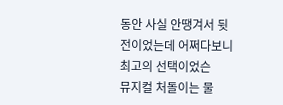동안 사실 안땡겨서 뒷전이었는데 어쩌다보니 최고의 선택이었슨
뮤지컬 처돌이는 물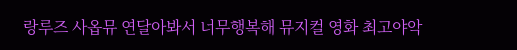랑루즈 사옵뮤 연달아봐서 너무행복해 뮤지컬 영화 최고야악